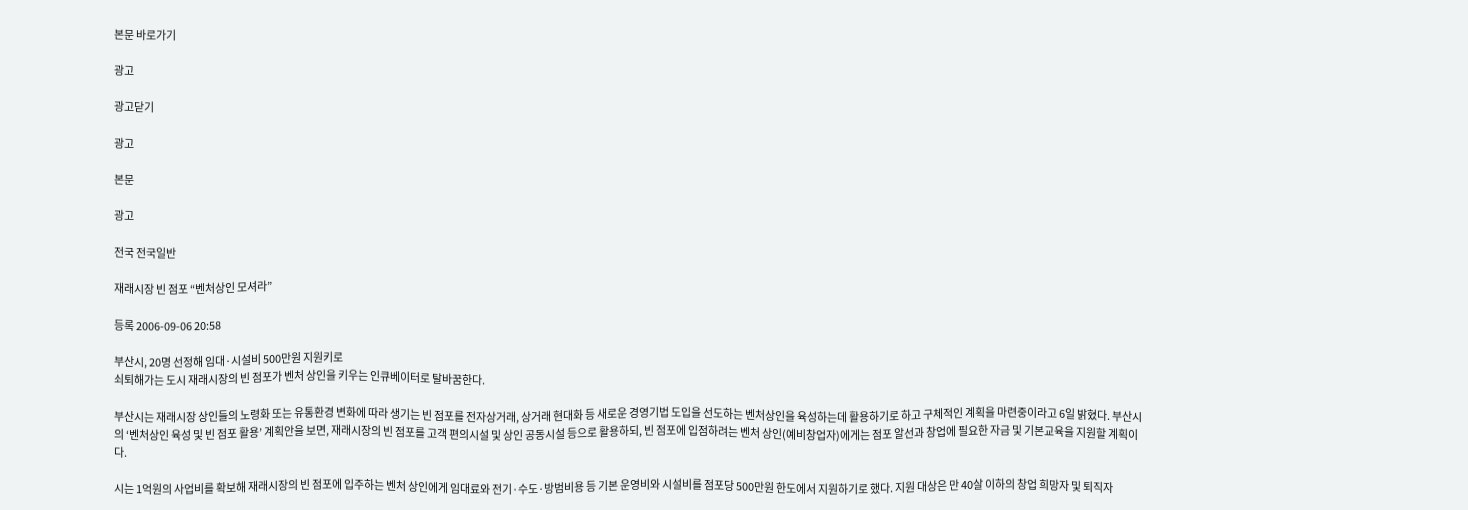본문 바로가기

광고

광고닫기

광고

본문

광고

전국 전국일반

재래시장 빈 점포 “벤처상인 모셔라”

등록 2006-09-06 20:58

부산시, 20명 선정해 임대·시설비 500만원 지원키로
쇠퇴해가는 도시 재래시장의 빈 점포가 벤처 상인을 키우는 인큐베이터로 탈바꿈한다.

부산시는 재래시장 상인들의 노령화 또는 유통환경 변화에 따라 생기는 빈 점포를 전자상거래, 상거래 현대화 등 새로운 경영기법 도입을 선도하는 벤처상인을 육성하는데 활용하기로 하고 구체적인 계획을 마련중이라고 6일 밝혔다. 부산시의 ‘벤처상인 육성 및 빈 점포 활용’ 계획안을 보면, 재래시장의 빈 점포를 고객 편의시설 및 상인 공동시설 등으로 활용하되, 빈 점포에 입점하려는 벤처 상인(예비창업자)에게는 점포 알선과 창업에 필요한 자금 및 기본교육을 지원할 계획이다.

시는 1억원의 사업비를 확보해 재래시장의 빈 점포에 입주하는 벤처 상인에게 임대료와 전기·수도·방범비용 등 기본 운영비와 시설비를 점포당 500만원 한도에서 지원하기로 했다. 지원 대상은 만 40살 이하의 창업 희망자 및 퇴직자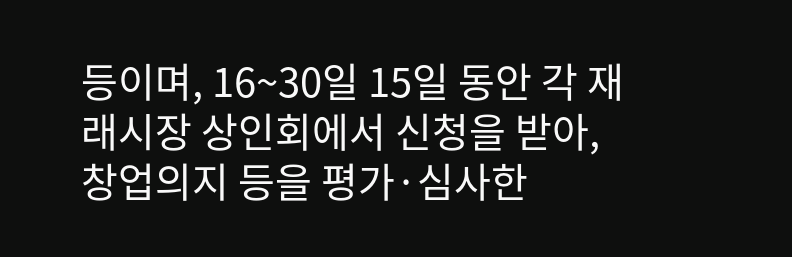등이며, 16~30일 15일 동안 각 재래시장 상인회에서 신청을 받아, 창업의지 등을 평가·심사한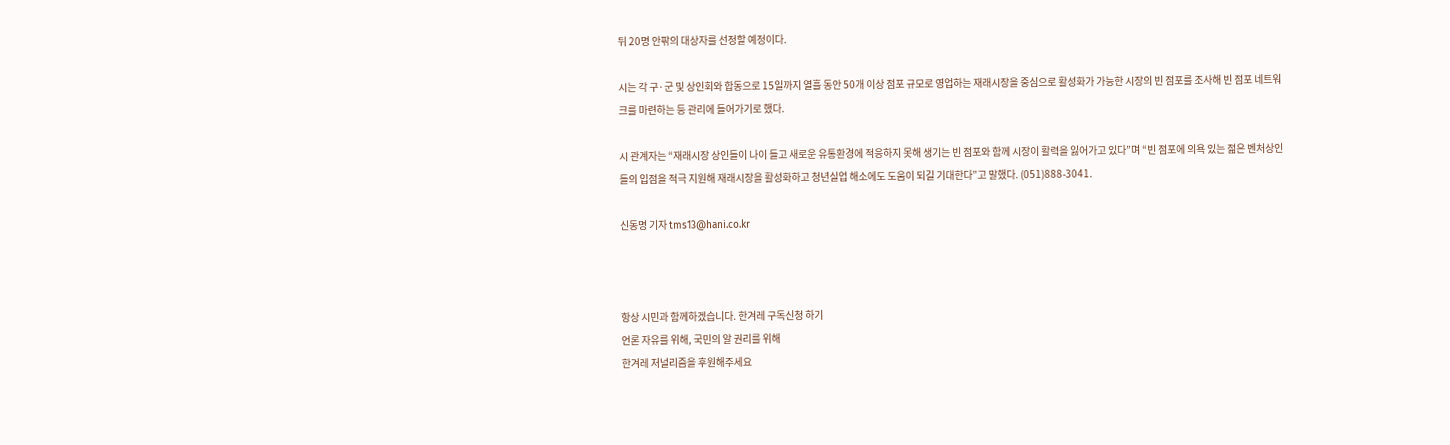뒤 20명 안팎의 대상자를 선정할 예정이다.

시는 각 구·군 및 상인회와 합동으로 15일까지 열흘 동안 50개 이상 점포 규모로 영업하는 재래시장을 중심으로 활성화가 가능한 시장의 빈 점포를 조사해 빈 점포 네트워크를 마련하는 등 관리에 들어가기로 했다.

시 관계자는 “재래시장 상인들이 나이 들고 새로운 유통환경에 적응하지 못해 생기는 빈 점포와 함께 시장이 활력을 잃어가고 있다”며 “빈 점포에 의욕 있는 젊은 벤처상인들의 입점을 적극 지원해 재래시장을 활성화하고 청년실업 해소에도 도움이 되길 기대한다”고 말했다. (051)888-3041.

신동명 기자 tms13@hani.co.kr



항상 시민과 함께하겠습니다. 한겨레 구독신청 하기
언론 자유를 위해, 국민의 알 권리를 위해
한겨레 저널리즘을 후원해주세요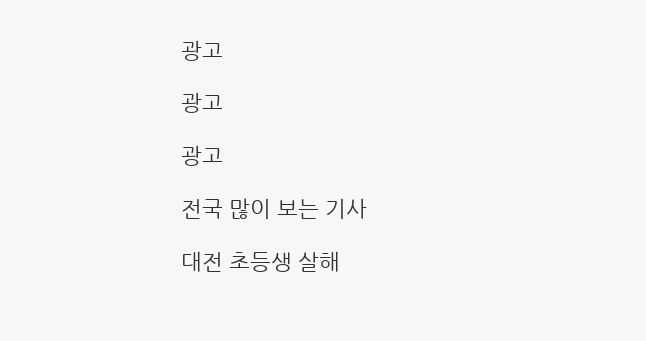광고

광고

광고

전국 많이 보는 기사

대전 초등생 살해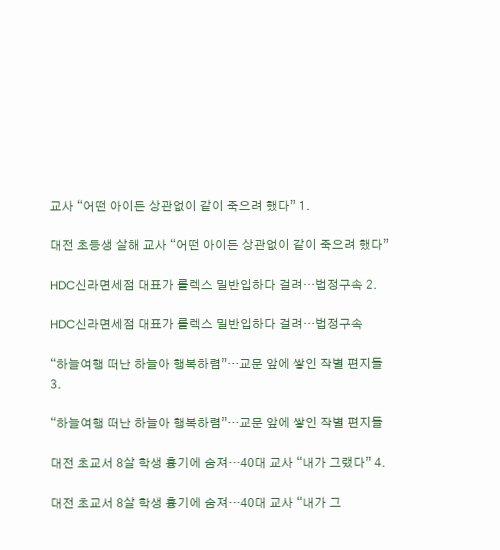교사 “어떤 아이든 상관없이 같이 죽으려 했다” 1.

대전 초등생 살해 교사 “어떤 아이든 상관없이 같이 죽으려 했다”

HDC신라면세점 대표가 롤렉스 밀반입하다 걸려…법정구속 2.

HDC신라면세점 대표가 롤렉스 밀반입하다 걸려…법정구속

“하늘여행 떠난 하늘아 행복하렴”…교문 앞에 쌓인 작별 편지들 3.

“하늘여행 떠난 하늘아 행복하렴”…교문 앞에 쌓인 작별 편지들

대전 초교서 8살 학생 흉기에 숨져…40대 교사 “내가 그랬다” 4.

대전 초교서 8살 학생 흉기에 숨져…40대 교사 “내가 그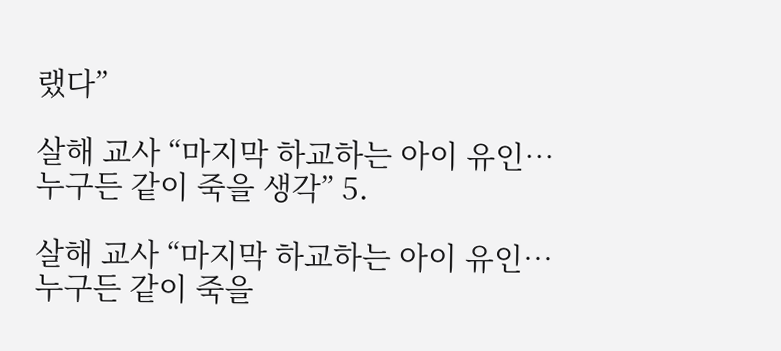랬다”

살해 교사 “마지막 하교하는 아이 유인…누구든 같이 죽을 생각” 5.

살해 교사 “마지막 하교하는 아이 유인…누구든 같이 죽을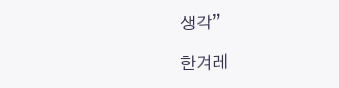생각”

한겨레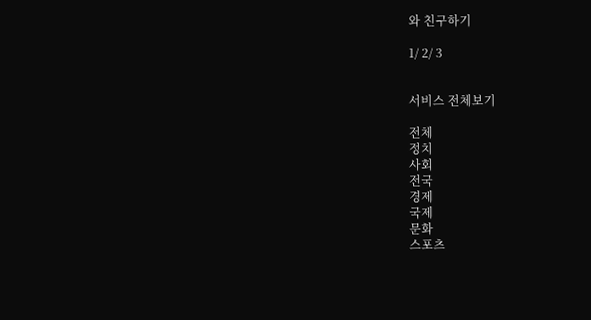와 친구하기

1/ 2/ 3


서비스 전체보기

전체
정치
사회
전국
경제
국제
문화
스포츠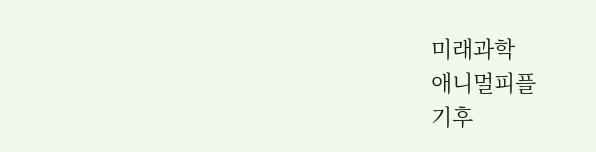미래과학
애니멀피플
기후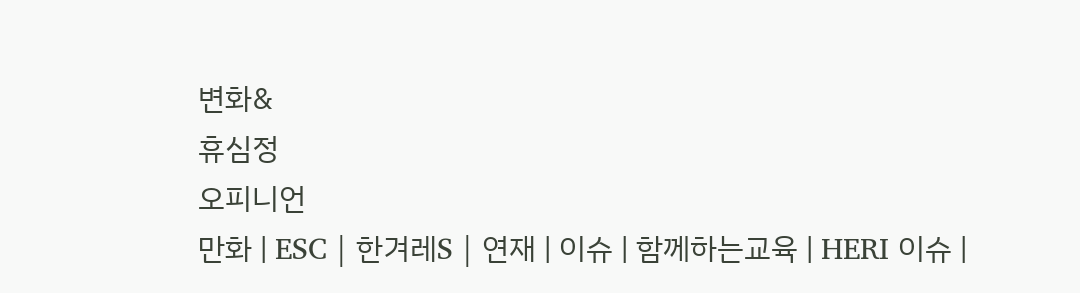변화&
휴심정
오피니언
만화 | ESC | 한겨레S | 연재 | 이슈 | 함께하는교육 | HERI 이슈 |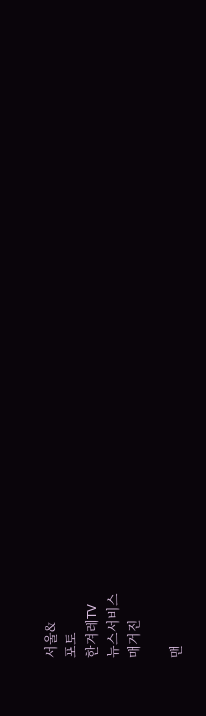서울&
포토
한겨레TV
뉴스서비스
매거진

맨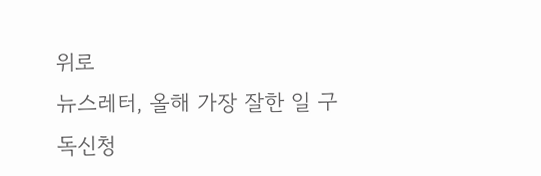위로
뉴스레터, 올해 가장 잘한 일 구독신청